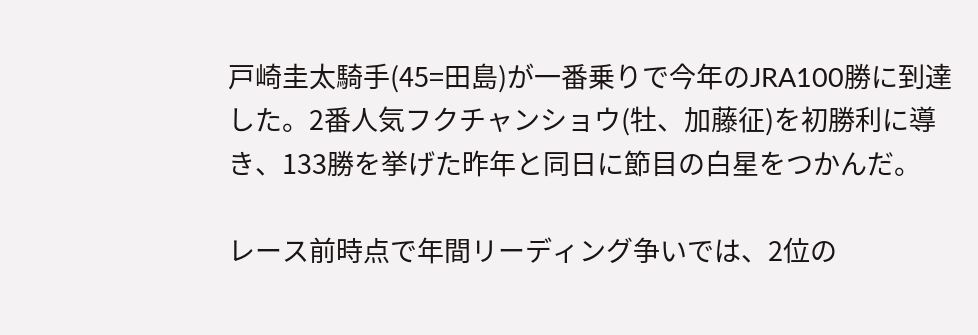戸崎圭太騎手(45=田島)が一番乗りで今年のJRA100勝に到達した。2番人気フクチャンショウ(牡、加藤征)を初勝利に導き、133勝を挙げた昨年と同日に節目の白星をつかんだ。

レース前時点で年間リーディング争いでは、2位の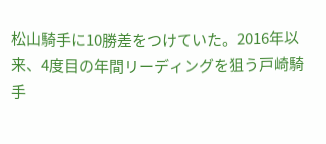松山騎手に10勝差をつけていた。2016年以来、4度目の年間リーディングを狙う戸崎騎手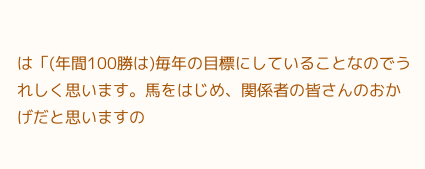は「(年間100勝は)毎年の目標にしていることなのでうれしく思います。馬をはじめ、関係者の皆さんのおかげだと思いますの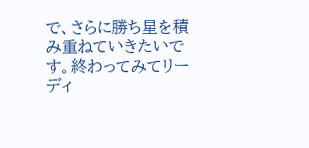で、さらに勝ち星を積み重ねていきたいです。終わってみてリーディ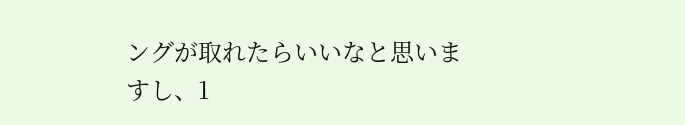ングが取れたらいいなと思いますし、1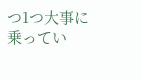つ1つ大事に乗ってい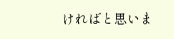ければと思いま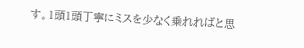す。1頭1頭丁寧にミスを少なく乗れればと思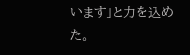います」と力を込めた。